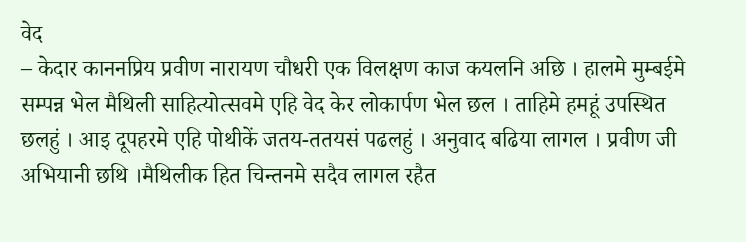वेद
– केदार काननप्रिय प्रवीण नारायण चौधरी एक विलक्षण काज कयलनि अछि । हालमे मुम्बईमे सम्पन्न भेल मैथिली साहित्योत्सवमे एहि वेद केर लोकार्पण भेल छल । ताहिमे हमहूं उपस्थित छलहुं । आइ दूपहरमे एहि पोथीकें जतय-ततयसं पढलहुं । अनुवाद बढिया लागल । प्रवीण जी अभियानी छथि ।मैथिलीक हित चिन्तनमे सदैव लागल रहैत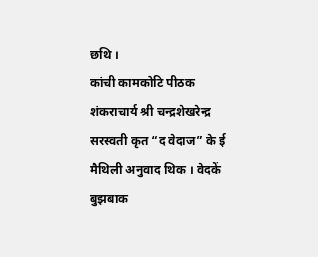छथि ।
कांची कामकोटि पीठक शंकराचार्य श्री चन्द्रशेखरेन्द्र सरस्वती कृत “द वेदाज” के ई मैथिली अनुवाद थिक । वेदकें बुझबाक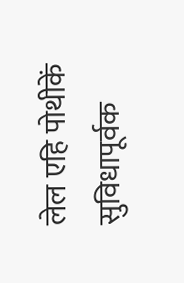लेल एहि पोथीकें सुविधापूर्वक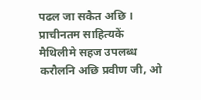पढल जा सकैत अछि ।
प्राचीनतम साहित्यकें मैथिलीमे सहज उपलब्ध करौलनि अछि प्रवीण जी, ओ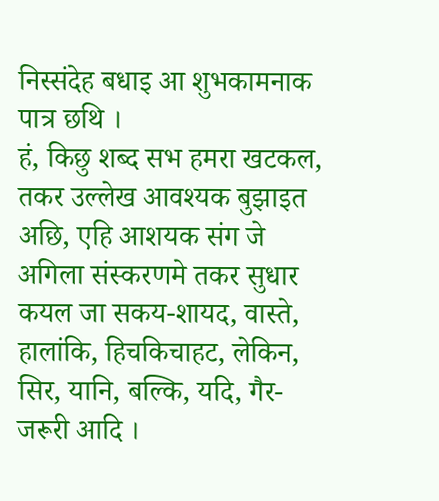निस्संदेह बधाइ आ शुभकामनाक पात्र छथि ।
हं, किछु शब्द सभ हमरा खटकल, तकर उल्लेख आवश्यक बुझाइत अछि, एहि आशयक संग जे अगिला संस्करणमे तकर सुधार कयल जा सकय-शायद, वास्ते, हालांकि, हिचकिचाहट, लेकिन, सिर, यानि, बल्कि, यदि, गैर-जरूरी आदि ।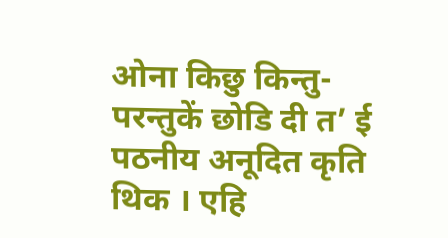ओना किछु किन्तु-परन्तुकें छोडि दी त’ ई पठनीय अनूदित कृति थिक । एहि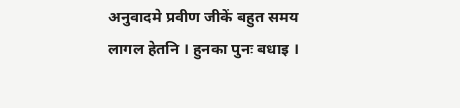अनुवादमे प्रवीण जीकें बहुत समय लागल हेतनि । हुनका पुनः बधाइ ।